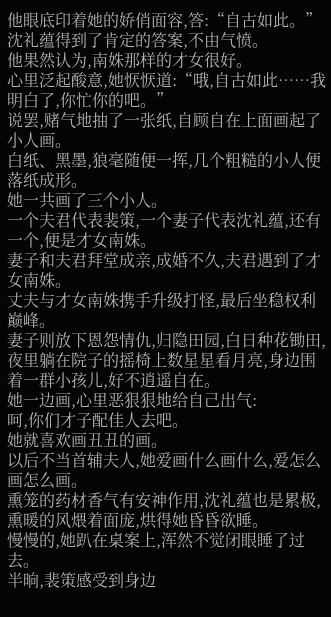他眼底印着她的娇俏面容,答:“自古如此。”
沈礼蕴得到了肯定的答案,不由气愤。
他果然认为,南姝那样的才女很好。
心里泛起酸意,她恹恹道:“哦,自古如此……我明白了,你忙你的吧。”
说罢,赌气地抽了一张纸,自顾自在上面画起了小人画。
白纸、黑墨,狼毫随便一挥,几个粗糙的小人便落纸成形。
她一共画了三个小人。
一个夫君代表裴策,一个妻子代表沈礼蕴,还有一个,便是才女南姝。
妻子和夫君拜堂成亲,成婚不久,夫君遇到了才女南姝。
丈夫与才女南姝携手升级打怪,最后坐稳权利巅峰。
妻子则放下恩怨情仇,归隐田园,白日种花锄田,夜里躺在院子的摇椅上数星星看月亮,身边围着一群小孩儿,好不逍遥自在。
她一边画,心里恶狠狠地给自己出气:
呵,你们才子配佳人去吧。
她就喜欢画丑丑的画。
以后不当首辅夫人,她爱画什么画什么,爱怎么画怎么画。
熏笼的药材香气有安神作用,沈礼蕴也是累极,熏暖的风煨着面庞,烘得她昏昏欲睡。
慢慢的,她趴在桌案上,浑然不觉闭眼睡了过去。
半晌,裴策感受到身边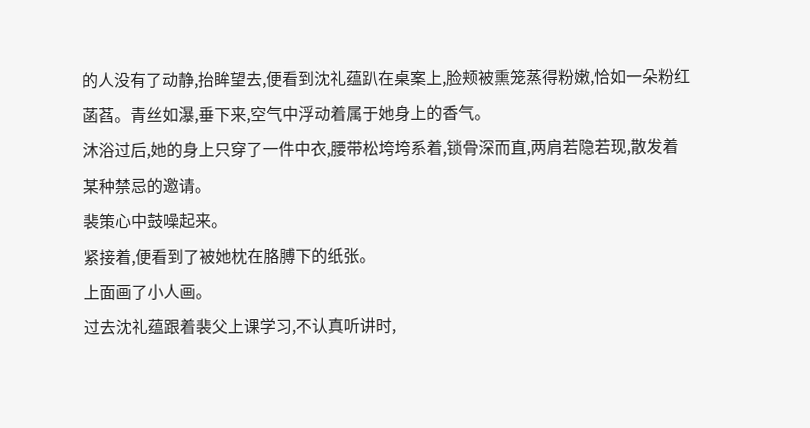的人没有了动静,抬眸望去,便看到沈礼蕴趴在桌案上,脸颊被熏笼蒸得粉嫩,恰如一朵粉红菡萏。青丝如瀑,垂下来,空气中浮动着属于她身上的香气。
沐浴过后,她的身上只穿了一件中衣,腰带松垮垮系着,锁骨深而直,两肩若隐若现,散发着某种禁忌的邀请。
裴策心中鼓噪起来。
紧接着,便看到了被她枕在胳膊下的纸张。
上面画了小人画。
过去沈礼蕴跟着裴父上课学习,不认真听讲时,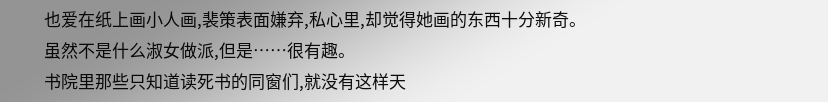也爱在纸上画小人画,裴策表面嫌弃,私心里,却觉得她画的东西十分新奇。
虽然不是什么淑女做派,但是……很有趣。
书院里那些只知道读死书的同窗们,就没有这样天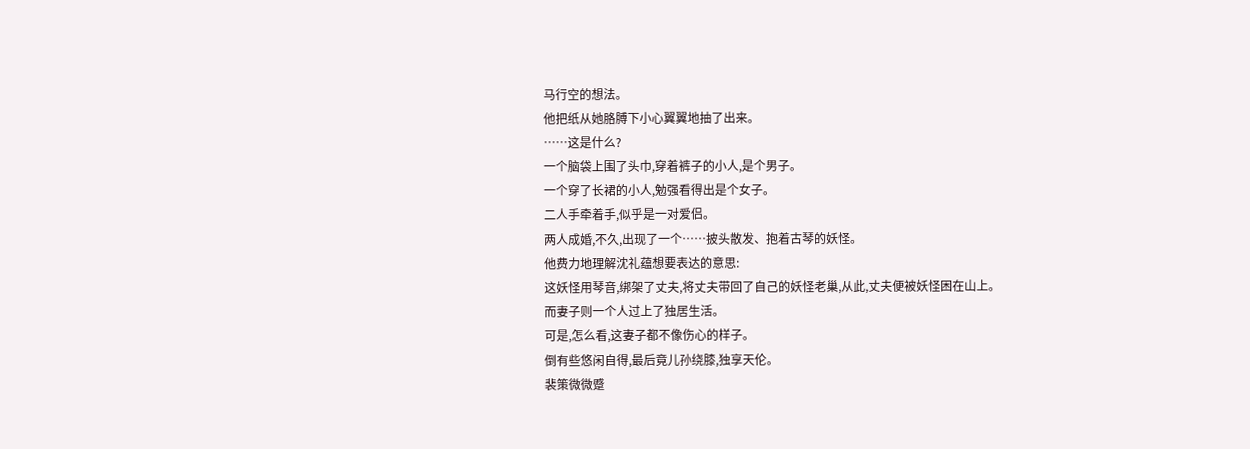马行空的想法。
他把纸从她胳膊下小心翼翼地抽了出来。
……这是什么?
一个脑袋上围了头巾,穿着裤子的小人,是个男子。
一个穿了长裙的小人,勉强看得出是个女子。
二人手牵着手,似乎是一对爱侣。
两人成婚,不久,出现了一个……披头散发、抱着古琴的妖怪。
他费力地理解沈礼蕴想要表达的意思:
这妖怪用琴音,绑架了丈夫,将丈夫带回了自己的妖怪老巢,从此,丈夫便被妖怪困在山上。
而妻子则一个人过上了独居生活。
可是,怎么看,这妻子都不像伤心的样子。
倒有些悠闲自得,最后竟儿孙绕膝,独享天伦。
裴策微微蹙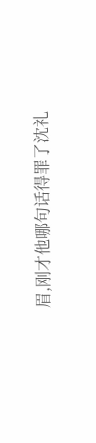眉,刚才他哪句话得罪了沈礼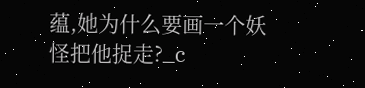蕴,她为什么要画一个妖怪把他捉走?_c